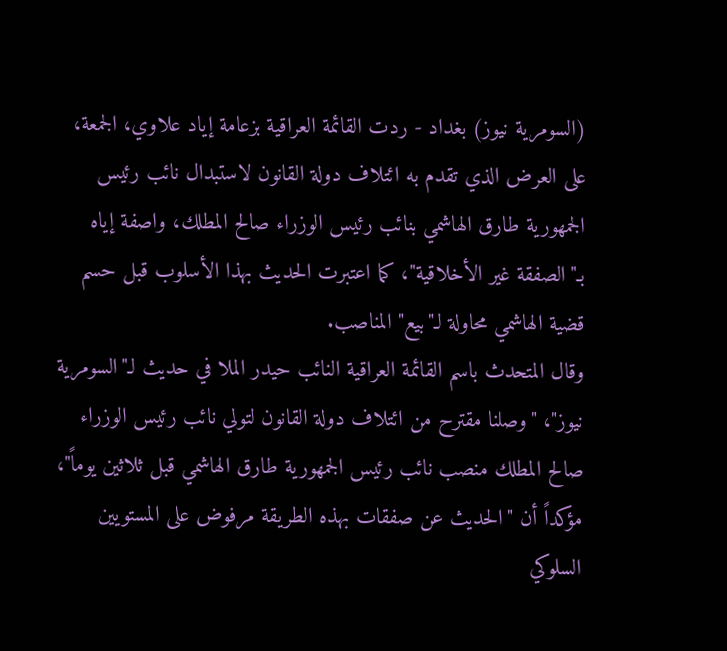(السومرية نيوز) بغداد - ردت القائمة العراقية بزعامة إياد علاوي، الجمعة، على العرض الذي تقدم به ائتلاف دولة القانون لاستبدال نائب رئيس الجمهورية طارق الهاشمي بنائب رئيس الوزراء صالح المطلك، واصفة إياه بـ"الصفقة غير الأخلاقية"، كما اعتبرت الحديث بهذا الأسلوب قبل حسم قضية الهاشمي محاولة لـ"بيع" المناصب.
وقال المتحدث باسم القائمة العراقية النائب حيدر الملا في حديث لـ"السومرية نيوز"، "وصلنا مقترح من ائتلاف دولة القانون لتولي نائب رئيس الوزراء صالح المطلك منصب نائب رئيس الجمهورية طارق الهاشمي قبل ثلاثين يوماً"، مؤكداً أن "الحديث عن صفقات بهذه الطريقة مرفوض على المستويين السلوكي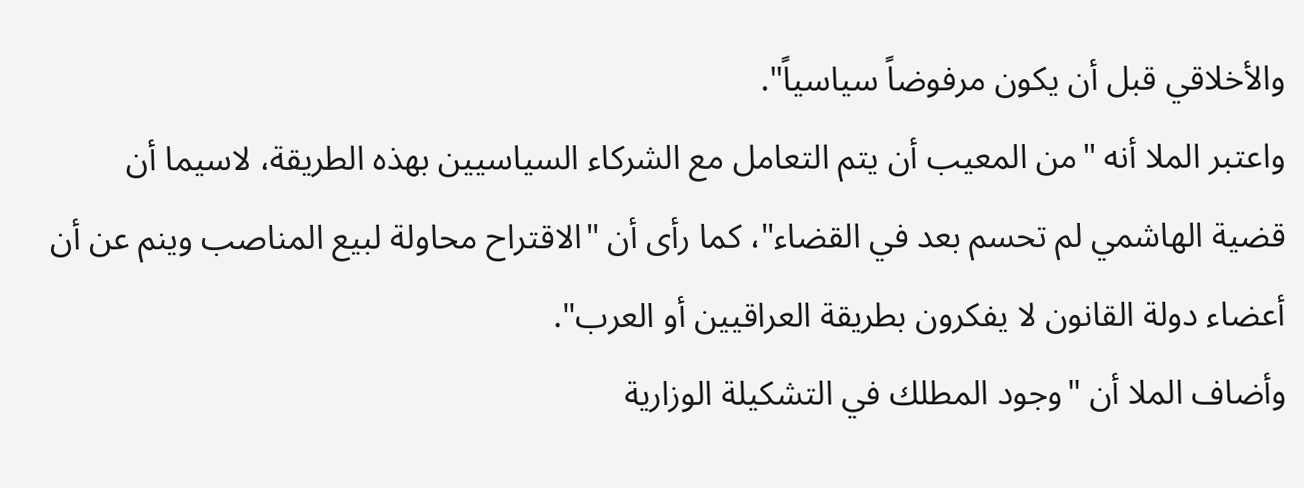والأخلاقي قبل أن يكون مرفوضاً سياسياً".
واعتبر الملا أنه "من المعيب أن يتم التعامل مع الشركاء السياسيين بهذه الطريقة، لاسيما أن قضية الهاشمي لم تحسم بعد في القضاء"، كما رأى أن "الاقتراح محاولة لبيع المناصب وينم عن أن أعضاء دولة القانون لا يفكرون بطريقة العراقيين أو العرب".
وأضاف الملا أن "وجود المطلك في التشكيلة الوزارية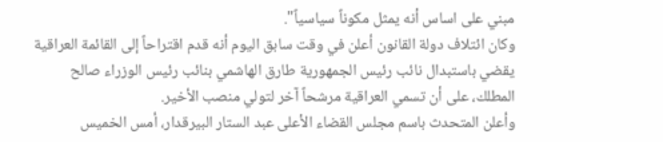مبني على اساس أنه يمثل مكوناً سياسياً".
وكان ائتلاف دولة القانون أعلن في وقت سابق اليوم أنه قدم اقتراحاً إلى القائمة العراقية يقضي باستبدال نائب رئيس الجمهورية طارق الهاشمي بنائب رئيس الوزراء صالح المطلك، على أن تسمي العراقية مرشحاً آخر لتولي منصب الأخير.
وأعلن المتحدث باسم مجلس القضاء الأعلى عبد الستار البيرقدار، أمس الخميس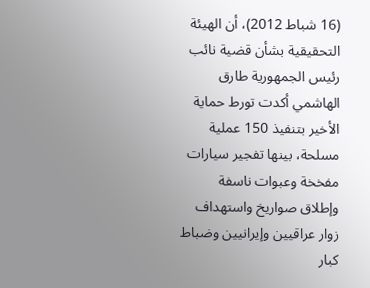(16 شباط 2012)، أن الهيئة التحقيقية بشأن قضية نائب رئيس الجمهورية طارق الهاشمي أكدت تورط حماية الأخير بتنفيذ 150 عملية مسلحة، بينها تفجير سيارات مفخخة وعبوات ناسفة وإطلاق صواريخ واستهداف زوار عراقيين وإيرانيين وضباط كبار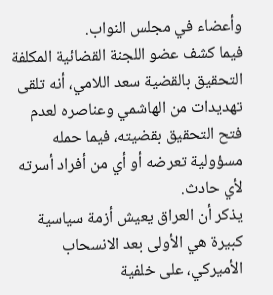وأعضاء في مجلس النواب.
فيما كشف عضو اللجنة القضائية المكلفة التحقيق بالقضية سعد اللامي، أنه تلقى تهديدات من الهاشمي وعناصره لعدم فتح التحقيق بقضيته، فيما حمله مسؤولية تعرضه أو أي من أفراد أسرته لأي حادث.
يذكر أن العراق يعيش أزمة سياسية كبيرة هي الأولى بعد الانسحاب الأميركي، على خلفية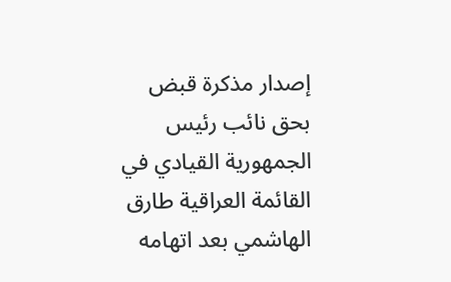إصدار مذكرة قبض بحق نائب رئيس الجمهورية القيادي في القائمة العراقية طارق الهاشمي بعد اتهامه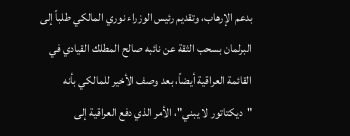بدعم الإرهاب، وتقديم رئيس الوزراء نوري المالكي طلباً إلى البرلمان بسحب الثقة عن نائبه صالح المطلك القيادي في القائمة العراقية أيضاً، بعد وصف الأخير للمالكي بأنه "ديكتاتور لا يبني"، الأمر الذي دفع العراقية إلى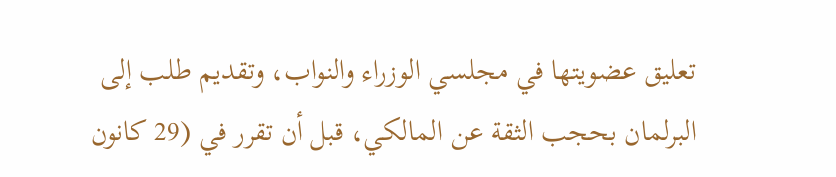تعليق عضويتها في مجلسي الوزراء والنواب، وتقديم طلب إلى البرلمان بحجب الثقة عن المالكي، قبل أن تقرر في (29 كانون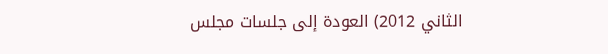الثاني 2012) العودة إلى جلسات مجلس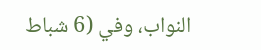النواب، وفي (6 شباط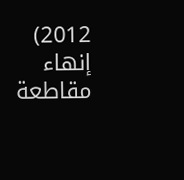2012) إنهاء مقاطعة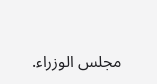مجلس الوزراء.